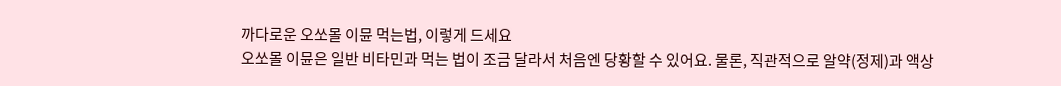까다로운 오쏘몰 이뮨 먹는법, 이렇게 드세요
오쏘몰 이뮨은 일반 비타민과 먹는 법이 조금 달라서 처음엔 당황할 수 있어요. 물론, 직관적으로 알약(정제)과 액상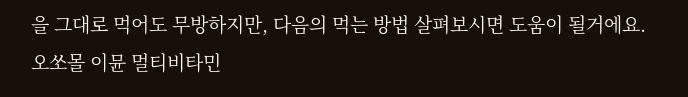을 그대로 먹어도 무방하지만, 다음의 먹는 방법 살펴보시면 도움이 될거에요.
오쏘몰 이뮨 멀티비타민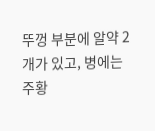뚜껑 부분에 알약 2개가 있고, 병에는 주황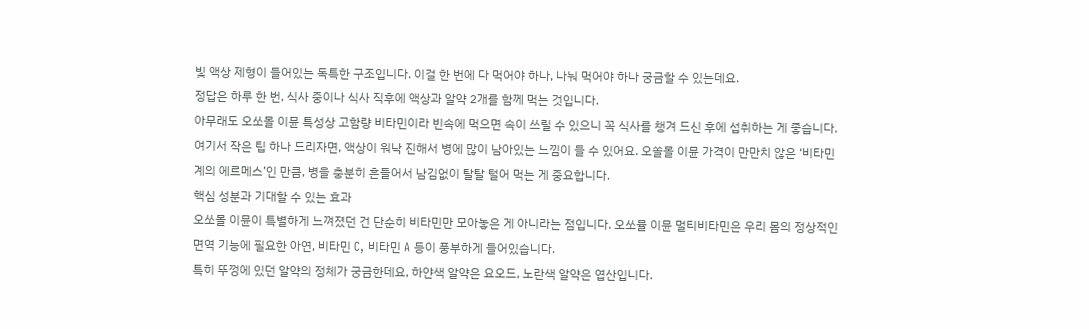빛 액상 제형이 들어있는 독특한 구조입니다. 이걸 한 번에 다 먹어야 하나, 나눠 먹어야 하나 궁금할 수 있는데요.
정답은 하루 한 번, 식사 중이나 식사 직후에 액상과 알약 2개를 함께 먹는 것입니다.
아무래도 오쏘몰 이뮨 특성상 고함량 비타민이라 빈속에 먹으면 속이 쓰릴 수 있으니 꼭 식사를 챙겨 드신 후에 섭취하는 게 좋습니다.
여기서 작은 팁 하나 드리자면, 액상이 워낙 진해서 병에 많이 남아있는 느낌이 들 수 있어요. 오쏠몰 이뮨 가격이 만만치 않은 ‘비타민계의 에르메스’인 만큼, 병을 충분히 흔들어서 남김없이 탈탈 털어 먹는 게 중요합니다.
핵심 성분과 기대할 수 있는 효과
오쏘몰 이뮨이 특별하게 느껴졌던 건 단순히 비타민만 모아놓은 게 아니라는 점입니다. 오쏘뮬 이뮨 멀티비타민은 우리 몸의 정상적인 면역 기능에 필요한 아연, 비타민 C, 비타민 A 등이 풍부하게 들어있습니다.
특히 뚜껑에 있던 알약의 정체가 궁금한데요, 하얀색 알약은 요오드, 노란색 알약은 엽산입니다.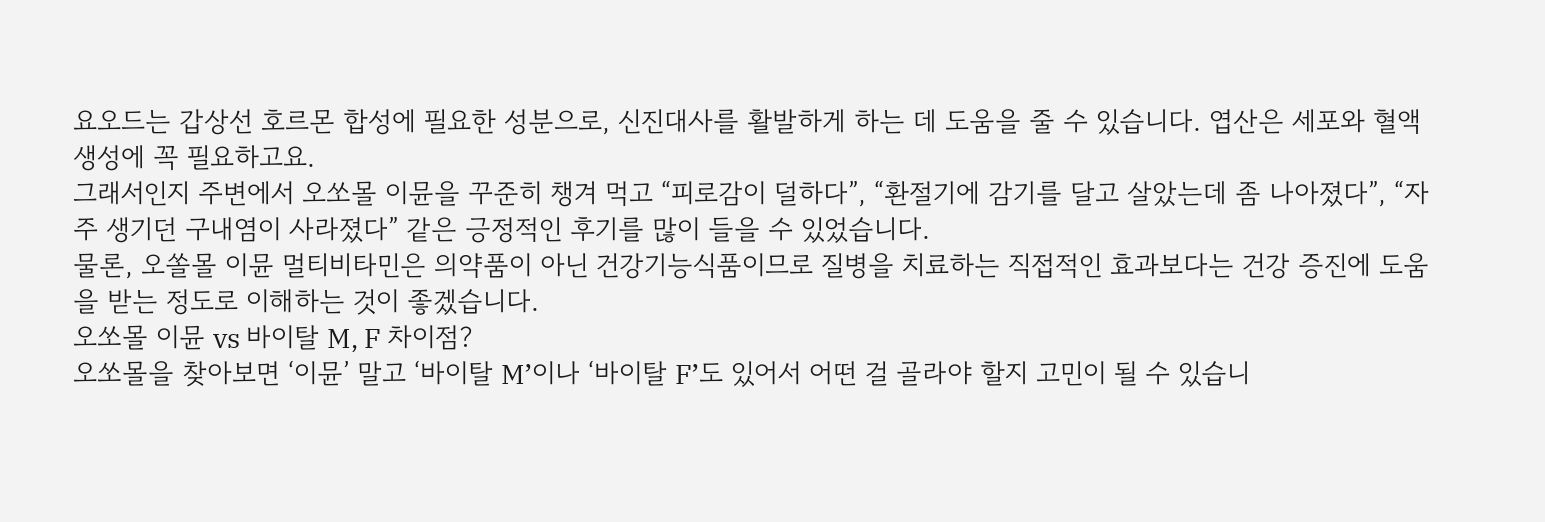요오드는 갑상선 호르몬 합성에 필요한 성분으로, 신진대사를 활발하게 하는 데 도움을 줄 수 있습니다. 엽산은 세포와 혈액 생성에 꼭 필요하고요.
그래서인지 주변에서 오쏘몰 이뮨을 꾸준히 챙겨 먹고 “피로감이 덜하다”, “환절기에 감기를 달고 살았는데 좀 나아졌다”, “자주 생기던 구내염이 사라졌다” 같은 긍정적인 후기를 많이 들을 수 있었습니다.
물론, 오쏠몰 이뮨 멀티비타민은 의약품이 아닌 건강기능식품이므로 질병을 치료하는 직접적인 효과보다는 건강 증진에 도움을 받는 정도로 이해하는 것이 좋겠습니다.
오쏘몰 이뮨 vs 바이탈 M, F 차이점?
오쏘몰을 찾아보면 ‘이뮨’ 말고 ‘바이탈 M’이나 ‘바이탈 F’도 있어서 어떤 걸 골라야 할지 고민이 될 수 있습니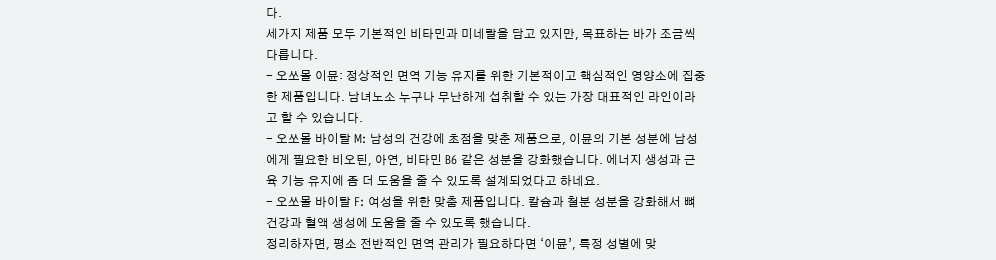다.
세가지 제품 모두 기본적인 비타민과 미네랄을 담고 있지만, 목표하는 바가 조금씩 다릅니다.
- 오쏘몰 이뮨: 정상적인 면역 기능 유지를 위한 기본적이고 핵심적인 영양소에 집중한 제품입니다. 남녀노소 누구나 무난하게 섭취할 수 있는 가장 대표적인 라인이라고 할 수 있습니다.
- 오쏘몰 바이탈 M: 남성의 건강에 초점을 맞춘 제품으로, 이뮨의 기본 성분에 남성에게 필요한 비오틴, 아연, 비타민 B6 같은 성분을 강화했습니다. 에너지 생성과 근육 기능 유지에 좀 더 도움을 줄 수 있도록 설계되었다고 하네요.
- 오쏘몰 바이탈 F: 여성을 위한 맞춤 제품입니다. 칼슘과 철분 성분을 강화해서 뼈 건강과 혈액 생성에 도움을 줄 수 있도록 했습니다.
정리하자면, 평소 전반적인 면역 관리가 필요하다면 ‘이뮨’, 특정 성별에 맞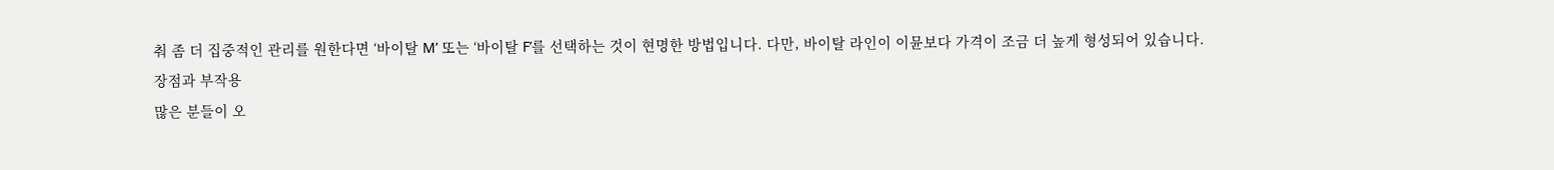춰 좀 더 집중적인 관리를 원한다면 ‘바이탈 M’ 또는 ‘바이탈 F’를 선택하는 것이 현명한 방법입니다. 다만, 바이탈 라인이 이뮨보다 가격이 조금 더 높게 형성되어 있습니다.
장점과 부작용
많은 분들이 오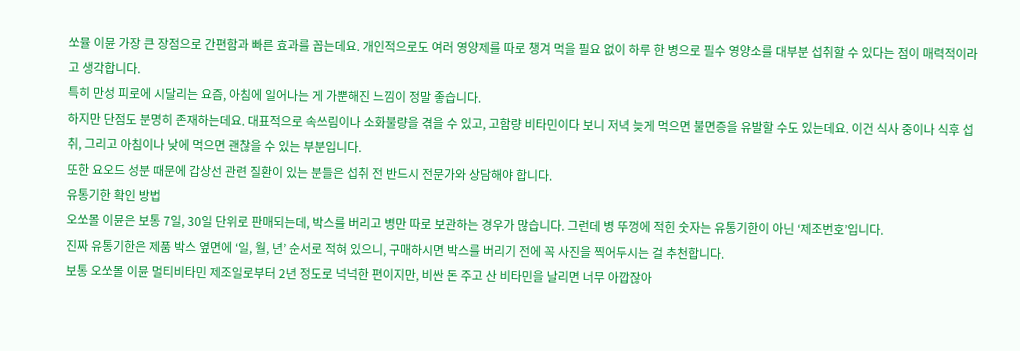쏘뮬 이뮨 가장 큰 장점으로 간편함과 빠른 효과를 꼽는데요. 개인적으로도 여러 영양제를 따로 챙겨 먹을 필요 없이 하루 한 병으로 필수 영양소를 대부분 섭취할 수 있다는 점이 매력적이라고 생각합니다.
특히 만성 피로에 시달리는 요즘, 아침에 일어나는 게 가뿐해진 느낌이 정말 좋습니다.
하지만 단점도 분명히 존재하는데요. 대표적으로 속쓰림이나 소화불량을 겪을 수 있고, 고함량 비타민이다 보니 저녁 늦게 먹으면 불면증을 유발할 수도 있는데요. 이건 식사 중이나 식후 섭취, 그리고 아침이나 낮에 먹으면 괜찮을 수 있는 부분입니다.
또한 요오드 성분 때문에 갑상선 관련 질환이 있는 분들은 섭취 전 반드시 전문가와 상담해야 합니다.
유통기한 확인 방법
오쏘몰 이뮨은 보통 7일, 30일 단위로 판매되는데, 박스를 버리고 병만 따로 보관하는 경우가 많습니다. 그런데 병 뚜껑에 적힌 숫자는 유통기한이 아닌 ‘제조번호’입니다.
진짜 유통기한은 제품 박스 옆면에 ‘일, 월, 년’ 순서로 적혀 있으니, 구매하시면 박스를 버리기 전에 꼭 사진을 찍어두시는 걸 추천합니다.
보통 오쏘몰 이뮨 멀티비타민 제조일로부터 2년 정도로 넉넉한 편이지만, 비싼 돈 주고 산 비타민을 날리면 너무 아깝잖아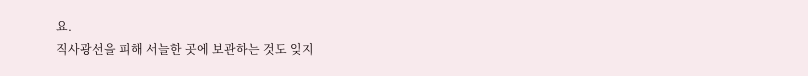요.
직사광선을 피해 서늘한 곳에 보관하는 것도 잊지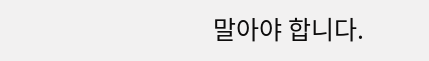말아야 합니다.